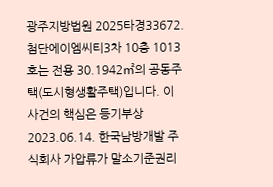광주지방법원 2025타경33672. 첨단에이엠씨티3차 10층 1013호는 전용 30.1942㎡의 공동주택(도시형생활주택)입니다. 이 사건의 핵심은 등기부상 2023.06.14. 한국남방개발 주식회사 가압류가 말소기준권리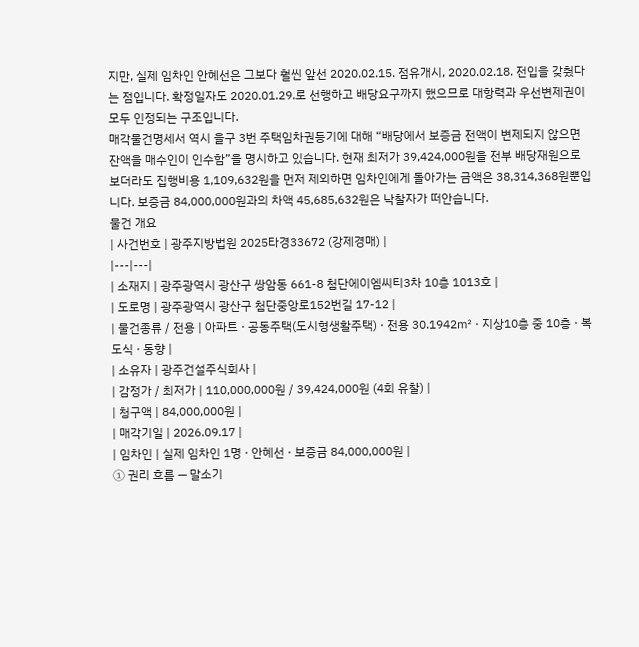지만, 실제 임차인 안혜선은 그보다 훨씬 앞선 2020.02.15. 점유개시, 2020.02.18. 전입을 갖췄다는 점입니다. 확정일자도 2020.01.29.로 선행하고 배당요구까지 했으므로 대항력과 우선변제권이 모두 인정되는 구조입니다.
매각물건명세서 역시 을구 3번 주택임차권등기에 대해 “배당에서 보증금 전액이 변제되지 않으면 잔액을 매수인이 인수함”을 명시하고 있습니다. 현재 최저가 39,424,000원을 전부 배당재원으로 보더라도 집행비용 1,109,632원을 먼저 제외하면 임차인에게 돌아가는 금액은 38,314,368원뿐입니다. 보증금 84,000,000원과의 차액 45,685,632원은 낙찰자가 떠안습니다.
물건 개요
| 사건번호 | 광주지방법원 2025타경33672 (강제경매) |
|---|---|
| 소재지 | 광주광역시 광산구 쌍암동 661-8 첨단에이엠씨티3차 10층 1013호 |
| 도로명 | 광주광역시 광산구 첨단중앙로152번길 17-12 |
| 물건종류 / 전용 | 아파트 · 공동주택(도시형생활주택) · 전용 30.1942㎡ · 지상10층 중 10층 · 복도식 · 동향 |
| 소유자 | 광주건설주식회사 |
| 감정가 / 최저가 | 110,000,000원 / 39,424,000원 (4회 유찰) |
| 청구액 | 84,000,000원 |
| 매각기일 | 2026.09.17 |
| 임차인 | 실제 임차인 1명 · 안혜선 · 보증금 84,000,000원 |
① 권리 흐름 — 말소기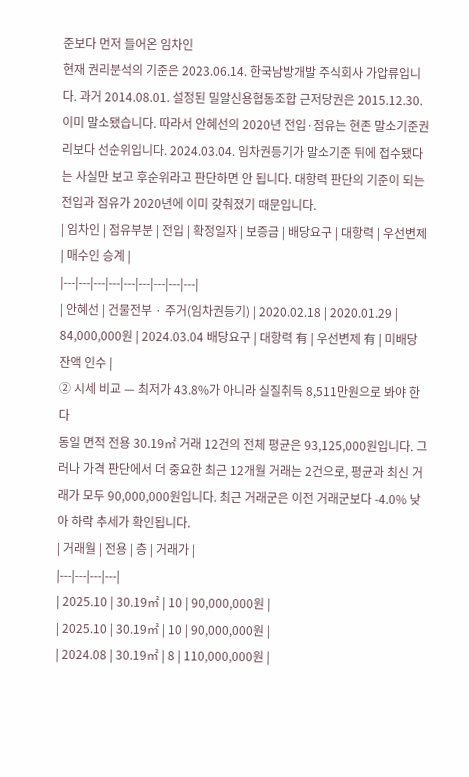준보다 먼저 들어온 임차인
현재 권리분석의 기준은 2023.06.14. 한국남방개발 주식회사 가압류입니다. 과거 2014.08.01. 설정된 밀알신용협동조합 근저당권은 2015.12.30. 이미 말소됐습니다. 따라서 안혜선의 2020년 전입·점유는 현존 말소기준권리보다 선순위입니다. 2024.03.04. 임차권등기가 말소기준 뒤에 접수됐다는 사실만 보고 후순위라고 판단하면 안 됩니다. 대항력 판단의 기준이 되는 전입과 점유가 2020년에 이미 갖춰졌기 때문입니다.
| 임차인 | 점유부분 | 전입 | 확정일자 | 보증금 | 배당요구 | 대항력 | 우선변제 | 매수인 승계 |
|---|---|---|---|---|---|---|---|---|
| 안혜선 | 건물전부 · 주거(임차권등기) | 2020.02.18 | 2020.01.29 | 84,000,000원 | 2024.03.04 배당요구 | 대항력 有 | 우선변제 有 | 미배당 잔액 인수 |
② 시세 비교 — 최저가 43.8%가 아니라 실질취득 8,511만원으로 봐야 한다
동일 면적 전용 30.19㎡ 거래 12건의 전체 평균은 93,125,000원입니다. 그러나 가격 판단에서 더 중요한 최근 12개월 거래는 2건으로, 평균과 최신 거래가 모두 90,000,000원입니다. 최근 거래군은 이전 거래군보다 -4.0% 낮아 하락 추세가 확인됩니다.
| 거래월 | 전용 | 층 | 거래가 |
|---|---|---|---|
| 2025.10 | 30.19㎡ | 10 | 90,000,000원 |
| 2025.10 | 30.19㎡ | 10 | 90,000,000원 |
| 2024.08 | 30.19㎡ | 8 | 110,000,000원 |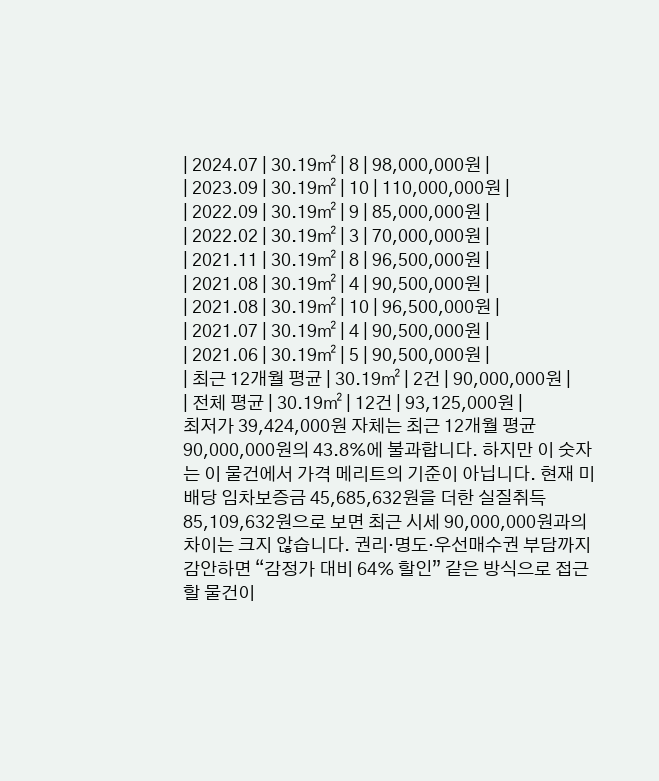| 2024.07 | 30.19㎡ | 8 | 98,000,000원 |
| 2023.09 | 30.19㎡ | 10 | 110,000,000원 |
| 2022.09 | 30.19㎡ | 9 | 85,000,000원 |
| 2022.02 | 30.19㎡ | 3 | 70,000,000원 |
| 2021.11 | 30.19㎡ | 8 | 96,500,000원 |
| 2021.08 | 30.19㎡ | 4 | 90,500,000원 |
| 2021.08 | 30.19㎡ | 10 | 96,500,000원 |
| 2021.07 | 30.19㎡ | 4 | 90,500,000원 |
| 2021.06 | 30.19㎡ | 5 | 90,500,000원 |
| 최근 12개월 평균 | 30.19㎡ | 2건 | 90,000,000원 |
| 전체 평균 | 30.19㎡ | 12건 | 93,125,000원 |
최저가 39,424,000원 자체는 최근 12개월 평균 90,000,000원의 43.8%에 불과합니다. 하지만 이 숫자는 이 물건에서 가격 메리트의 기준이 아닙니다. 현재 미배당 임차보증금 45,685,632원을 더한 실질취득 85,109,632원으로 보면 최근 시세 90,000,000원과의 차이는 크지 않습니다. 권리·명도·우선매수권 부담까지 감안하면 “감정가 대비 64% 할인” 같은 방식으로 접근할 물건이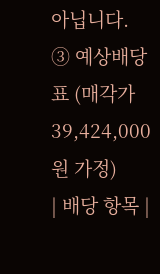아닙니다.
③ 예상배당표 (매각가 39,424,000원 가정)
| 배당 항목 |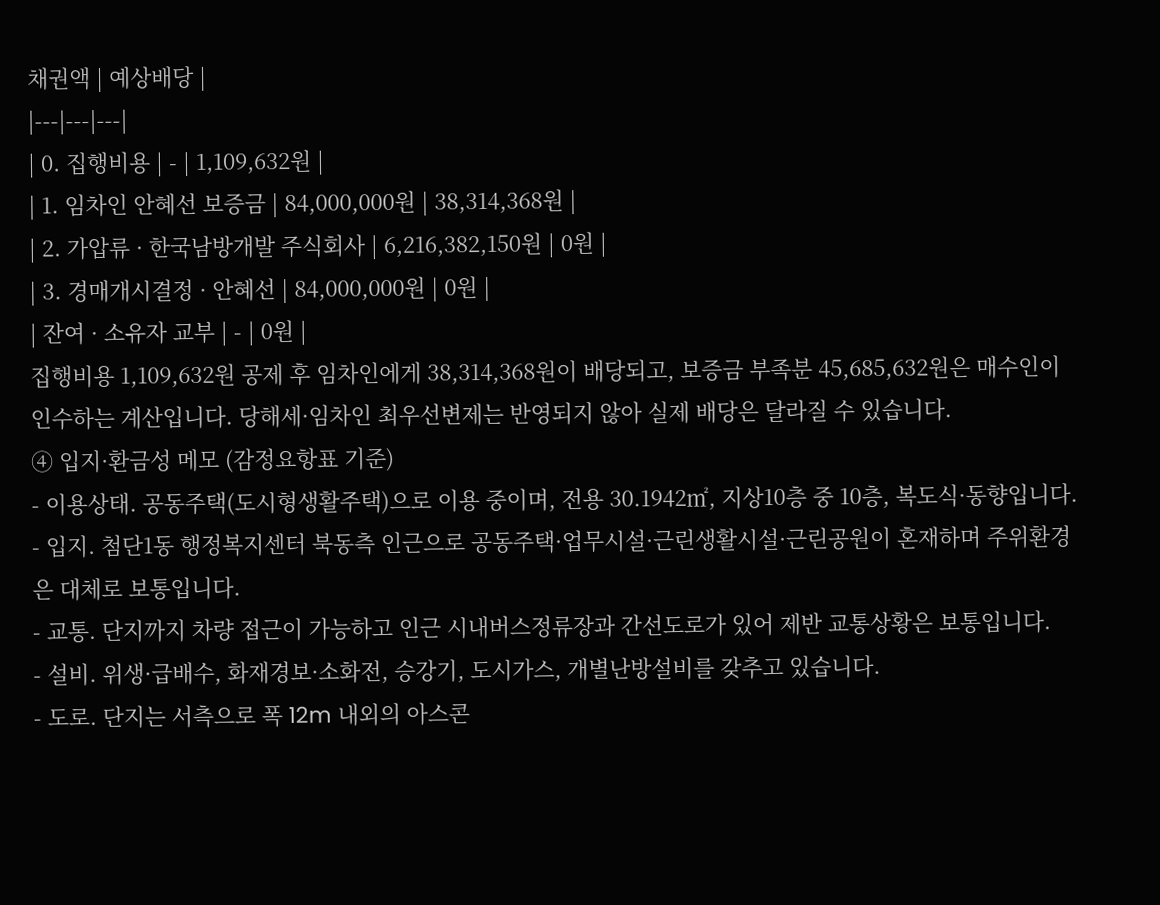채권액 | 예상배당 |
|---|---|---|
| 0. 집행비용 | - | 1,109,632원 |
| 1. 임차인 안혜선 보증금 | 84,000,000원 | 38,314,368원 |
| 2. 가압류 · 한국남방개발 주식회사 | 6,216,382,150원 | 0원 |
| 3. 경매개시결정 · 안혜선 | 84,000,000원 | 0원 |
| 잔여 · 소유자 교부 | - | 0원 |
집행비용 1,109,632원 공제 후 임차인에게 38,314,368원이 배당되고, 보증금 부족분 45,685,632원은 매수인이 인수하는 계산입니다. 당해세·임차인 최우선변제는 반영되지 않아 실제 배당은 달라질 수 있습니다.
④ 입지·환금성 메모 (감정요항표 기준)
- 이용상태. 공동주택(도시형생활주택)으로 이용 중이며, 전용 30.1942㎡, 지상10층 중 10층, 복도식·동향입니다.
- 입지. 첨단1동 행정복지센터 북동측 인근으로 공동주택·업무시설·근린생활시설·근린공원이 혼재하며 주위환경은 대체로 보통입니다.
- 교통. 단지까지 차량 접근이 가능하고 인근 시내버스정류장과 간선도로가 있어 제반 교통상황은 보통입니다.
- 설비. 위생·급배수, 화재경보·소화전, 승강기, 도시가스, 개별난방설비를 갖추고 있습니다.
- 도로. 단지는 서측으로 폭 12m 내외의 아스콘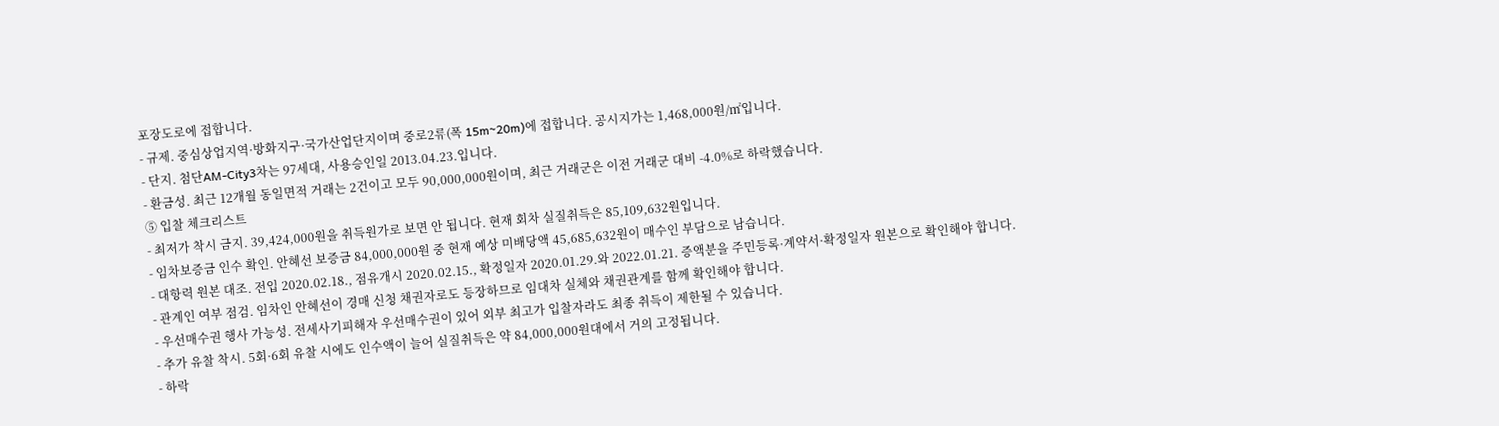포장도로에 접합니다.
- 규제. 중심상업지역·방화지구·국가산업단지이며 중로2류(폭 15m~20m)에 접합니다. 공시지가는 1,468,000원/㎡입니다.
- 단지. 첨단AM-City3차는 97세대, 사용승인일 2013.04.23.입니다.
- 환금성. 최근 12개월 동일면적 거래는 2건이고 모두 90,000,000원이며, 최근 거래군은 이전 거래군 대비 -4.0%로 하락했습니다.
⑤ 입찰 체크리스트
- 최저가 착시 금지. 39,424,000원을 취득원가로 보면 안 됩니다. 현재 회차 실질취득은 85,109,632원입니다.
- 임차보증금 인수 확인. 안혜선 보증금 84,000,000원 중 현재 예상 미배당액 45,685,632원이 매수인 부담으로 남습니다.
- 대항력 원본 대조. 전입 2020.02.18., 점유개시 2020.02.15., 확정일자 2020.01.29.와 2022.01.21. 증액분을 주민등록·계약서·확정일자 원본으로 확인해야 합니다.
- 관계인 여부 점검. 임차인 안혜선이 경매 신청 채권자로도 등장하므로 임대차 실체와 채권관계를 함께 확인해야 합니다.
- 우선매수권 행사 가능성. 전세사기피해자 우선매수권이 있어 외부 최고가 입찰자라도 최종 취득이 제한될 수 있습니다.
- 추가 유찰 착시. 5회·6회 유찰 시에도 인수액이 늘어 실질취득은 약 84,000,000원대에서 거의 고정됩니다.
- 하락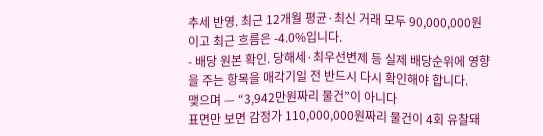추세 반영. 최근 12개월 평균·최신 거래 모두 90,000,000원이고 최근 흐름은 -4.0%입니다.
- 배당 원본 확인. 당해세·최우선변제 등 실제 배당순위에 영향을 주는 항목을 매각기일 전 반드시 다시 확인해야 합니다.
맺으며 — “3,942만원짜리 물건”이 아니다
표면만 보면 감정가 110,000,000원짜리 물건이 4회 유찰돼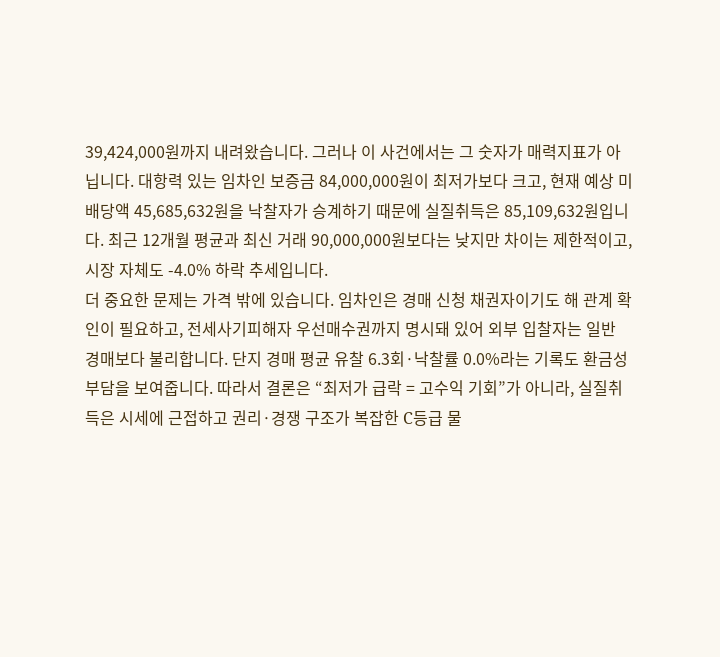39,424,000원까지 내려왔습니다. 그러나 이 사건에서는 그 숫자가 매력지표가 아닙니다. 대항력 있는 임차인 보증금 84,000,000원이 최저가보다 크고, 현재 예상 미배당액 45,685,632원을 낙찰자가 승계하기 때문에 실질취득은 85,109,632원입니다. 최근 12개월 평균과 최신 거래 90,000,000원보다는 낮지만 차이는 제한적이고, 시장 자체도 -4.0% 하락 추세입니다.
더 중요한 문제는 가격 밖에 있습니다. 임차인은 경매 신청 채권자이기도 해 관계 확인이 필요하고, 전세사기피해자 우선매수권까지 명시돼 있어 외부 입찰자는 일반 경매보다 불리합니다. 단지 경매 평균 유찰 6.3회·낙찰률 0.0%라는 기록도 환금성 부담을 보여줍니다. 따라서 결론은 “최저가 급락 = 고수익 기회”가 아니라, 실질취득은 시세에 근접하고 권리·경쟁 구조가 복잡한 C등급 물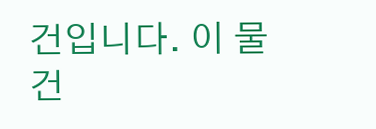건입니다. 이 물건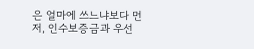은 얼마에 쓰느냐보다 먼저, 인수보증금과 우선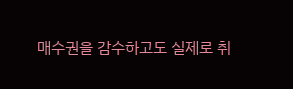매수권을 감수하고도 실제로 취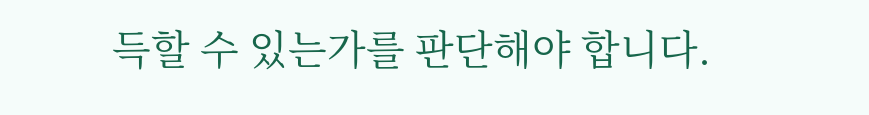득할 수 있는가를 판단해야 합니다.